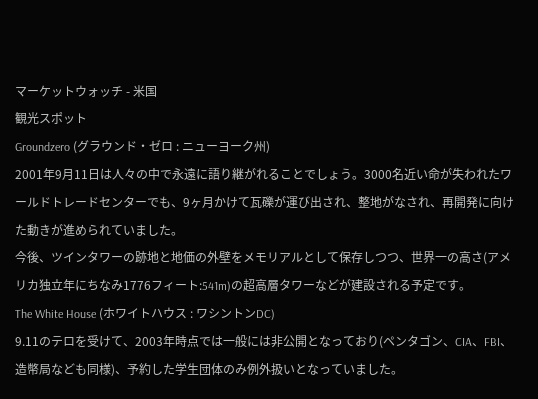マーケットウォッチ - 米国
観光スポット
Groundzero (グラウンド・ゼロ : ニューヨーク州)
2001年9月11日は人々の中で永遠に語り継がれることでしょう。3000名近い命が失われたワールドトレードセンターでも、9ヶ月かけて瓦礫が運び出され、整地がなされ、再開発に向けた動きが進められていました。
今後、ツインタワーの跡地と地価の外壁をメモリアルとして保存しつつ、世界一の高さ(アメリカ独立年にちなみ1776フィート:541m)の超高層タワーなどが建設される予定です。
The White House (ホワイトハウス : ワシントンDC)
9.11のテロを受けて、2003年時点では一般には非公開となっており(ペンタゴン、CIA、FBI、造幣局なども同様)、予約した学生団体のみ例外扱いとなっていました。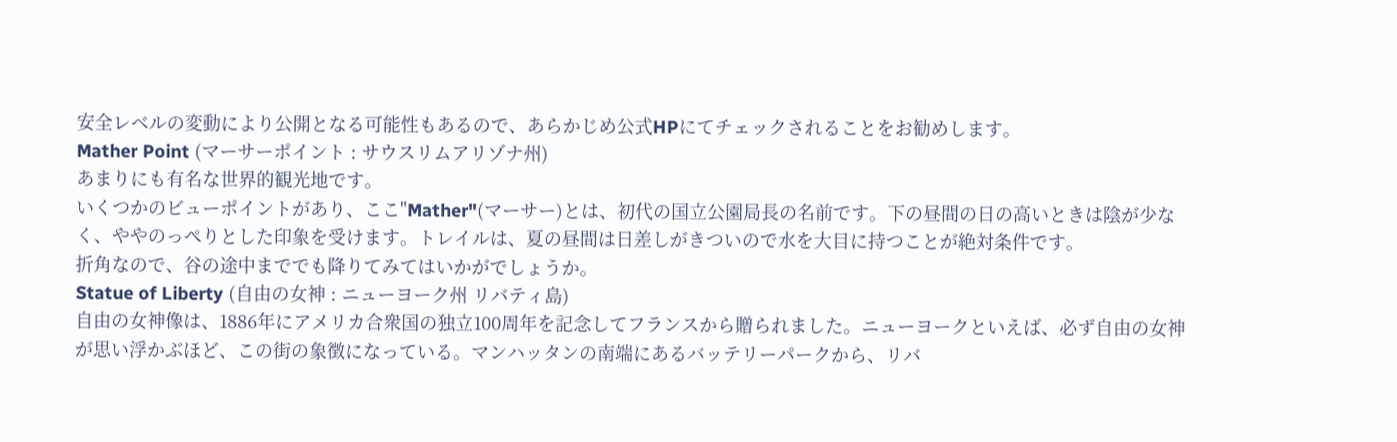安全レベルの変動により公開となる可能性もあるので、あらかじめ公式HPにてチェックされることをお勧めします。
Mather Point (マーサーポイント : サウスリムアリゾナ州)
あまりにも有名な世界的観光地です。
いくつかのビューポイントがあり、ここ"Mather"(マーサー)とは、初代の国立公園局長の名前です。下の昼間の日の高いときは陰が少なく、ややのっぺりとした印象を受けます。トレイルは、夏の昼間は日差しがきついので水を大目に持つことが絶対条件です。
折角なので、谷の途中まででも降りてみてはいかがでしょうか。
Statue of Liberty (自由の女神 : ニューヨーク州 リバティ島)
自由の女神像は、1886年にアメリカ合衆国の独立100周年を記念してフランスから贈られました。ニューヨークといえば、必ず自由の女神が思い浮かぶほど、この街の象徴になっている。マンハッタンの南端にあるバッテリーパークから、リバ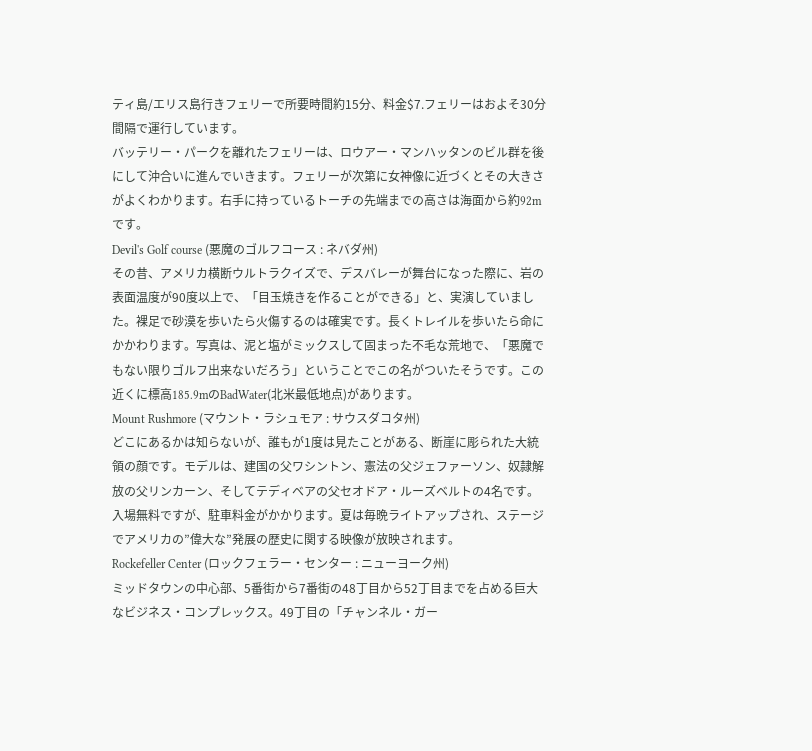ティ島/エリス島行きフェリーで所要時間約15分、料金$7.フェリーはおよそ30分間隔で運行しています。
バッテリー・パークを離れたフェリーは、ロウアー・マンハッタンのビル群を後にして沖合いに進んでいきます。フェリーが次第に女神像に近づくとその大きさがよくわかります。右手に持っているトーチの先端までの高さは海面から約92mです。
Devil's Golf course (悪魔のゴルフコース : ネバダ州)
その昔、アメリカ横断ウルトラクイズで、デスバレーが舞台になった際に、岩の表面温度が90度以上で、「目玉焼きを作ることができる」と、実演していました。裸足で砂漠を歩いたら火傷するのは確実です。長くトレイルを歩いたら命にかかわります。写真は、泥と塩がミックスして固まった不毛な荒地で、「悪魔でもない限りゴルフ出来ないだろう」ということでこの名がついたそうです。この近くに標高185.9mのBadWater(北米最低地点)があります。
Mount Rushmore (マウント・ラシュモア : サウスダコタ州)
どこにあるかは知らないが、誰もが1度は見たことがある、断崖に彫られた大統領の顔です。モデルは、建国の父ワシントン、憲法の父ジェファーソン、奴隷解放の父リンカーン、そしてテディベアの父セオドア・ルーズベルトの4名です。入場無料ですが、駐車料金がかかります。夏は毎晩ライトアップされ、ステージでアメリカの”偉大な”発展の歴史に関する映像が放映されます。
Rockefeller Center (ロックフェラー・センター : ニューヨーク州)
ミッドタウンの中心部、5番街から7番街の48丁目から52丁目までを占める巨大なビジネス・コンプレックス。49丁目の「チャンネル・ガー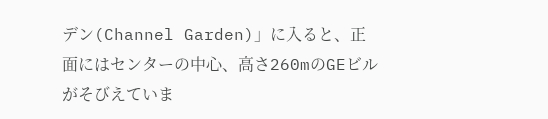デン(Channel Garden)」に入ると、正面にはセンターの中心、高さ260mのGEビルがそびえていま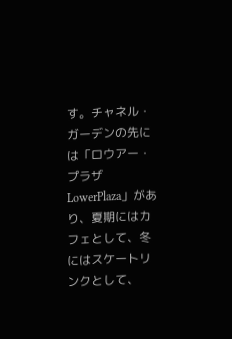す。チャネル・ガーデンの先には「ロウアー・プラザLowerPlaza」があり、夏期にはカフェとして、冬にはスケートリンクとして、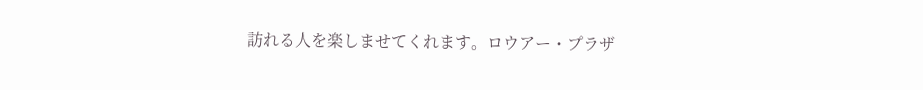訪れる人を楽しませてくれます。ロウアー・プラザ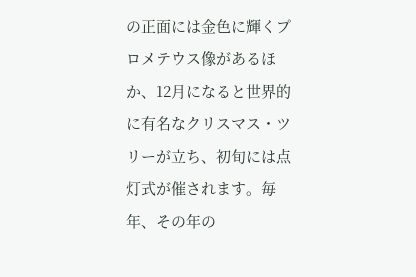の正面には金色に輝くプロメテウス像があるほか、12月になると世界的に有名なクリスマス・ツリーが立ち、初旬には点灯式が催されます。毎年、その年の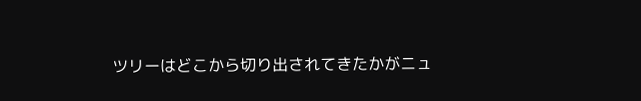ツリーはどこから切り出されてきたかがニュ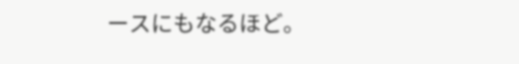ースにもなるほど。